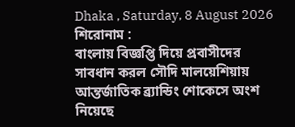Dhaka , Saturday, 8 August 2026
শিরোনাম :
বাংলায় বিজ্ঞপ্তি দিয়ে প্রবাসীদের সাবধান করল সৌদি মালয়েশিয়ায় আন্তর্জাতিক ব্র্যান্ডিং শোকেসে অংশ নিয়েছে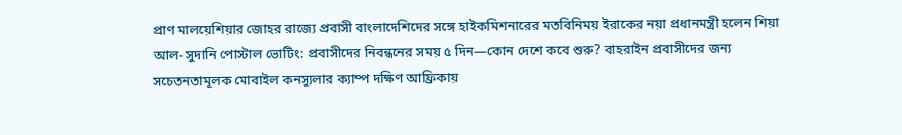প্রাণ মালয়েশিয়ার জোহর রাজ্যে প্রবাসী বাংলাদেশিদের সঙ্গে হাইকমিশনারের মতবিনিময় ইরাকের নয়া প্রধানমন্ত্রী হলেন শিয়া আল- সুদানি পোস্টাল ভোটিং: প্রবাসীদের নিবন্ধনের সময় ৫ দিন—কোন দেশে কবে শুরু? বাহরাইন প্রবাসীদের জন্য সচেতনতামূলক মোবাইল কনস্যুলার ক্যাম্প দক্ষিণ আফ্রিকায়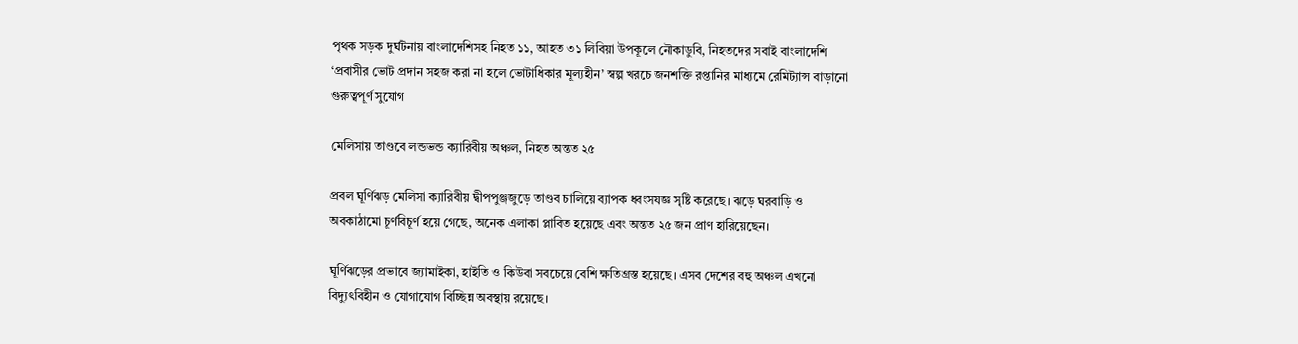পৃথক সড়ক দুর্ঘটনায় বাংলাদেশিসহ নিহত ১১, আহত ৩১ লিবিয়া উপকূলে নৌকাডুবি, নিহতদের সবাই বাংলাদেশি ‘প্রবাসীর ভোট প্রদান সহজ করা না হলে ভোটাধিকার মূল্যহীন’ স্বল্প খরচে জনশক্তি রপ্তানির মাধ্যমে রেমিট্যান্স বাড়ানো গুরুত্বপূর্ণ সুযোগ

মেলিসায় তাণ্ডবে লন্ডভন্ড ক্যারিবীয় অঞ্চল, নিহত অন্তত ২৫

প্রবল ঘূর্ণিঝড় মেলিসা ক্যারিবীয় দ্বীপপুঞ্জজুড়ে তাণ্ডব চালিয়ে ব্যাপক ধ্বংসযজ্ঞ সৃষ্টি করেছে। ঝড়ে ঘরবাড়ি ও অবকাঠামো চূর্ণবিচূর্ণ হয়ে গেছে, অনেক এলাকা প্লাবিত হয়েছে এবং অন্তত ২৫ জন প্রাণ হারিয়েছেন।

ঘূর্ণিঝড়ের প্রভাবে জ্যামাইকা, হাইতি ও কিউবা সবচেয়ে বেশি ক্ষতিগ্রস্ত হয়েছে। এসব দেশের বহু অঞ্চল এখনো বিদ্যুৎবিহীন ও যোগাযোগ বিচ্ছিন্ন অবস্থায় রয়েছে।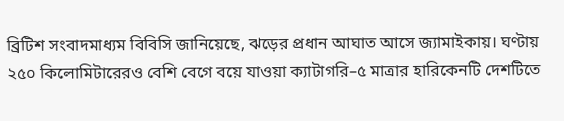ব্রিটিশ সংবাদমাধ্যম বিবিসি জানিয়েছে, ঝড়ের প্রধান আঘাত আসে জ্যামাইকায়। ঘণ্টায় ২৫০ কিলোমিটারেরও বেশি বেগে বয়ে যাওয়া ক্যাটাগরি–৫ মাত্রার হারিকেনটি দেশটিতে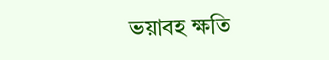ভয়াবহ ক্ষতি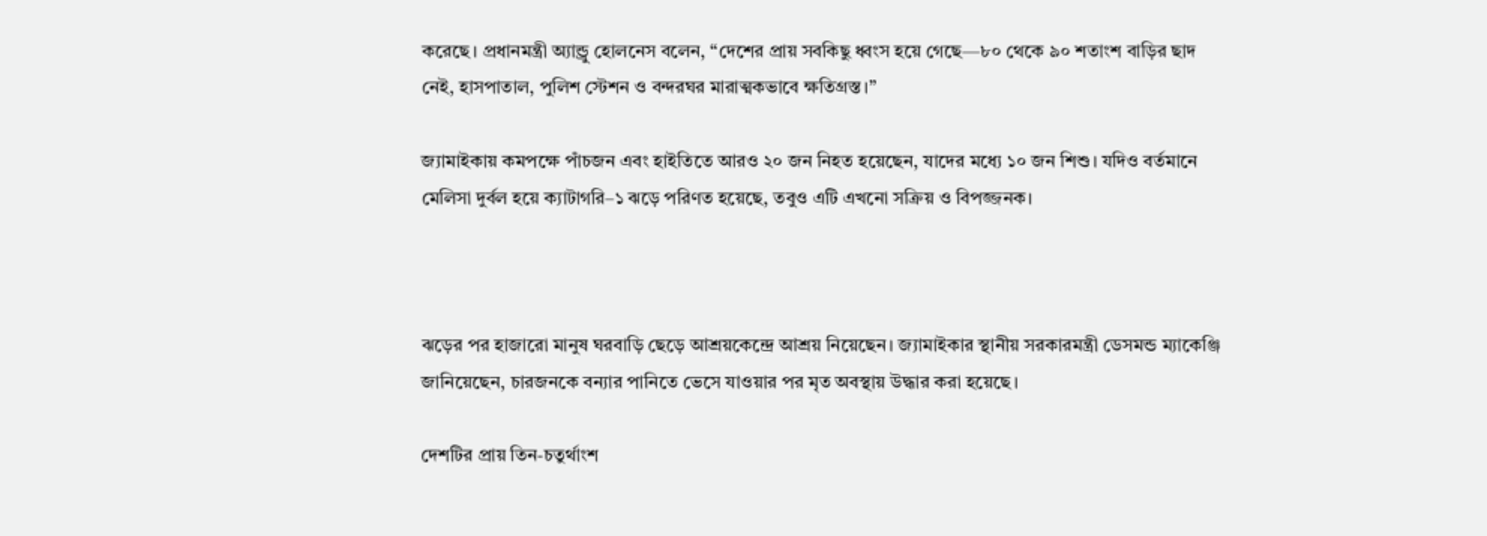করেছে। প্রধানমন্ত্রী অ্যান্ড্রু হোলনেস বলেন, “দেশের প্রায় সবকিছু ধ্বংস হয়ে গেছে—৮০ থেকে ৯০ শতাংশ বাড়ির ছাদ নেই, হাসপাতাল, পুলিশ স্টেশন ও বন্দরঘর মারাত্মকভাবে ক্ষতিগ্রস্ত।”

জ্যামাইকায় কমপক্ষে পাঁচজন এবং হাইতিতে আরও ২০ জন নিহত হয়েছেন, যাদের মধ্যে ১০ জন শিশু। যদিও বর্তমানে মেলিসা দুর্বল হয়ে ক্যাটাগরি–১ ঝড়ে পরিণত হয়েছে, তবুও এটি এখনো সক্রিয় ও বিপজ্জনক।



ঝড়ের পর হাজারো মানুষ ঘরবাড়ি ছেড়ে আশ্রয়কেন্দ্রে আশ্রয় নিয়েছেন। জ্যামাইকার স্থানীয় সরকারমন্ত্রী ডেসমন্ড ম্যাকেঞ্জি জানিয়েছেন, চারজনকে বন্যার পানিতে ভেসে যাওয়ার পর মৃত অবস্থায় উদ্ধার করা হয়েছে।

দেশটির প্রায় তিন-চতুর্থাংশ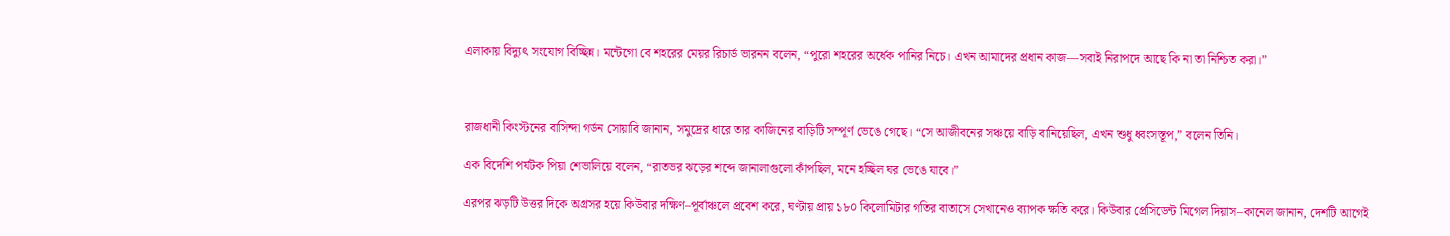এলাকায় বিদ্যুৎ সংযোগ বিচ্ছিন্ন। মন্টেগো বে শহরের মেয়র রিচার্ড ভারনন বলেন, “পুরো শহরের অর্ধেক পানির নিচে। এখন আমাদের প্রধান কাজ—সবাই নিরাপদে আছে কি না তা নিশ্চিত করা।”



রাজধানী কিংস্টনের বাসিন্দা গর্ডন সোয়াবি জানান, সমুদ্রের ধারে তার কাজিনের বাড়িটি সম্পূর্ণ ভেঙে গেছে। “সে আজীবনের সঞ্চয়ে বাড়ি বানিয়েছিল, এখন শুধু ধ্বংসস্তূপ,” বলেন তিনি।

এক বিদেশি পর্যটক পিয়া শেভালিয়ে বলেন, “রাতভর ঝড়ের শব্দে জানালাগুলো কাঁপছিল, মনে হচ্ছিল ঘর ভেঙে যাবে।”

এরপর ঝড়টি উত্তর দিকে অগ্রসর হয়ে কিউবার দক্ষিণ–পূর্বাঞ্চলে প্রবেশ করে, ঘণ্টায় প্রায় ১৮০ কিলোমিটার গতির বাতাসে সেখানেও ব্যাপক ক্ষতি করে। কিউবার প্রেসিডেন্ট মিগেল দিয়াস–কানেল জানান, দেশটি আগেই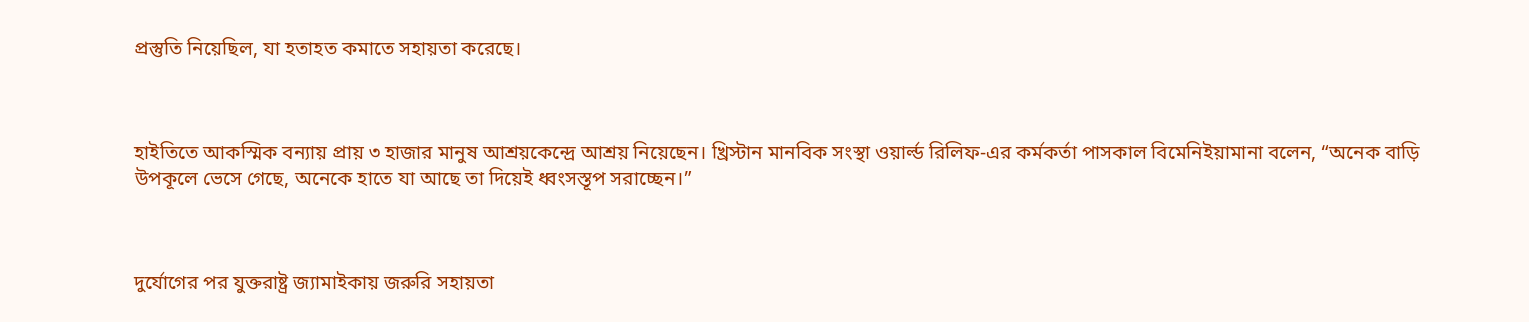প্রস্তুতি নিয়েছিল, যা হতাহত কমাতে সহায়তা করেছে।



হাইতিতে আকস্মিক বন্যায় প্রায় ৩ হাজার মানুষ আশ্রয়কেন্দ্রে আশ্রয় নিয়েছেন। খ্রিস্টান মানবিক সংস্থা ওয়ার্ল্ড রিলিফ-এর কর্মকর্তা পাসকাল বিমেনিইয়ামানা বলেন, “অনেক বাড়ি উপকূলে ভেসে গেছে, অনেকে হাতে যা আছে তা দিয়েই ধ্বংসস্তূপ সরাচ্ছেন।”



দুর্যোগের পর যুক্তরাষ্ট্র জ্যামাইকায় জরুরি সহায়তা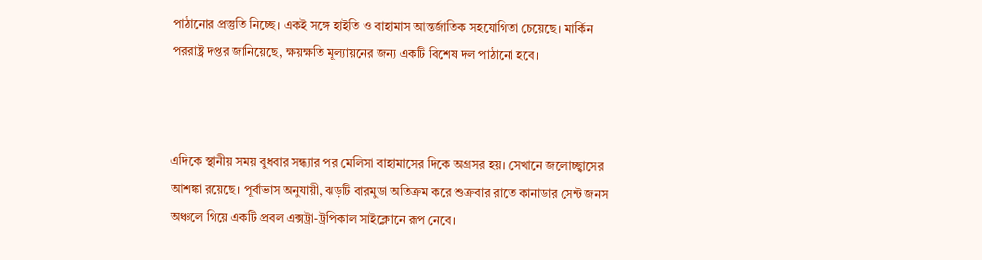পাঠানোর প্রস্তুতি নিচ্ছে। একই সঙ্গে হাইতি ও বাহামাস আন্তর্জাতিক সহযোগিতা চেয়েছে। মার্কিন পররাষ্ট্র দপ্তর জানিয়েছে, ক্ষয়ক্ষতি মূল্যায়নের জন্য একটি বিশেষ দল পাঠানো হবে।



এদিকে স্থানীয় সময় বুধবার সন্ধ্যার পর মেলিসা বাহামাসের দিকে অগ্রসর হয়। সেখানে জলোচ্ছ্বাসের আশঙ্কা রয়েছে। পূর্বাভাস অনুযায়ী, ঝড়টি বারমুডা অতিক্রম করে শুক্রবার রাতে কানাডার সেন্ট জনস অঞ্চলে গিয়ে একটি প্রবল এক্সট্রা-ট্রপিকাল সাইক্লোনে রূপ নেবে।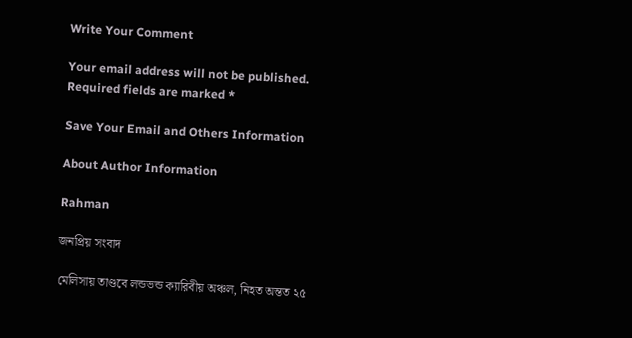Write Your Comment

Your email address will not be published. Required fields are marked *

Save Your Email and Others Information

About Author Information

Rahman

জনপ্রিয় সংবাদ

মেলিসায় তাণ্ডবে লন্ডভন্ড ক্যারিবীয় অঞ্চল, নিহত অন্তত ২৫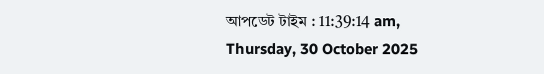আপডেট টাইম : 11:39:14 am, Thursday, 30 October 2025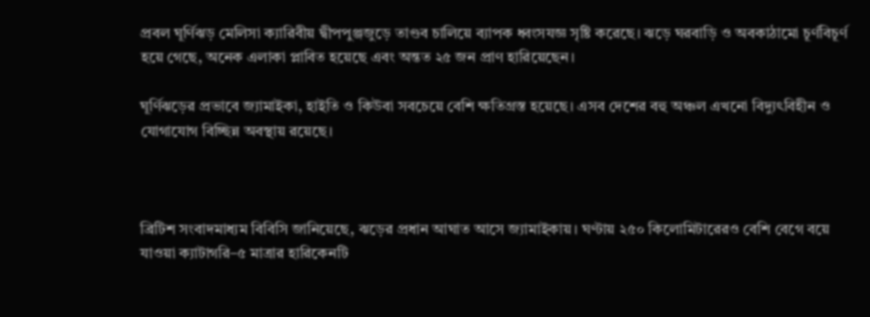প্রবল ঘূর্ণিঝড় মেলিসা ক্যারিবীয় দ্বীপপুঞ্জজুড়ে তাণ্ডব চালিয়ে ব্যাপক ধ্বংসযজ্ঞ সৃষ্টি করেছে। ঝড়ে ঘরবাড়ি ও অবকাঠামো চূর্ণবিচূর্ণ হয়ে গেছে, অনেক এলাকা প্লাবিত হয়েছে এবং অন্তত ২৫ জন প্রাণ হারিয়েছেন।

ঘূর্ণিঝড়ের প্রভাবে জ্যামাইকা, হাইতি ও কিউবা সবচেয়ে বেশি ক্ষতিগ্রস্ত হয়েছে। এসব দেশের বহু অঞ্চল এখনো বিদ্যুৎবিহীন ও যোগাযোগ বিচ্ছিন্ন অবস্থায় রয়েছে।



ব্রিটিশ সংবাদমাধ্যম বিবিসি জানিয়েছে, ঝড়ের প্রধান আঘাত আসে জ্যামাইকায়। ঘণ্টায় ২৫০ কিলোমিটারেরও বেশি বেগে বয়ে যাওয়া ক্যাটাগরি–৫ মাত্রার হারিকেনটি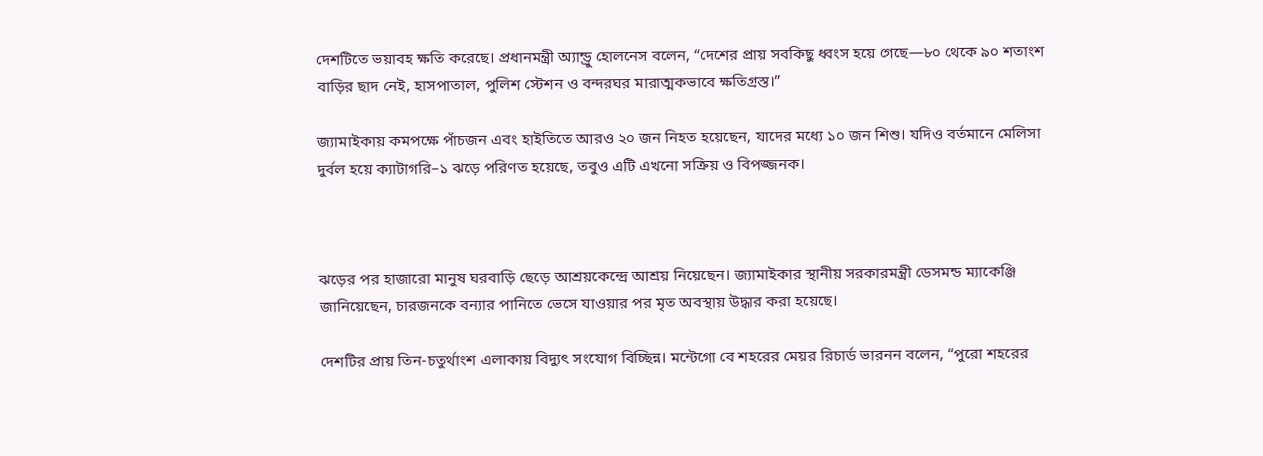দেশটিতে ভয়াবহ ক্ষতি করেছে। প্রধানমন্ত্রী অ্যান্ড্রু হোলনেস বলেন, “দেশের প্রায় সবকিছু ধ্বংস হয়ে গেছে—৮০ থেকে ৯০ শতাংশ বাড়ির ছাদ নেই, হাসপাতাল, পুলিশ স্টেশন ও বন্দরঘর মারাত্মকভাবে ক্ষতিগ্রস্ত।”

জ্যামাইকায় কমপক্ষে পাঁচজন এবং হাইতিতে আরও ২০ জন নিহত হয়েছেন, যাদের মধ্যে ১০ জন শিশু। যদিও বর্তমানে মেলিসা দুর্বল হয়ে ক্যাটাগরি–১ ঝড়ে পরিণত হয়েছে, তবুও এটি এখনো সক্রিয় ও বিপজ্জনক।



ঝড়ের পর হাজারো মানুষ ঘরবাড়ি ছেড়ে আশ্রয়কেন্দ্রে আশ্রয় নিয়েছেন। জ্যামাইকার স্থানীয় সরকারমন্ত্রী ডেসমন্ড ম্যাকেঞ্জি জানিয়েছেন, চারজনকে বন্যার পানিতে ভেসে যাওয়ার পর মৃত অবস্থায় উদ্ধার করা হয়েছে।

দেশটির প্রায় তিন-চতুর্থাংশ এলাকায় বিদ্যুৎ সংযোগ বিচ্ছিন্ন। মন্টেগো বে শহরের মেয়র রিচার্ড ভারনন বলেন, “পুরো শহরের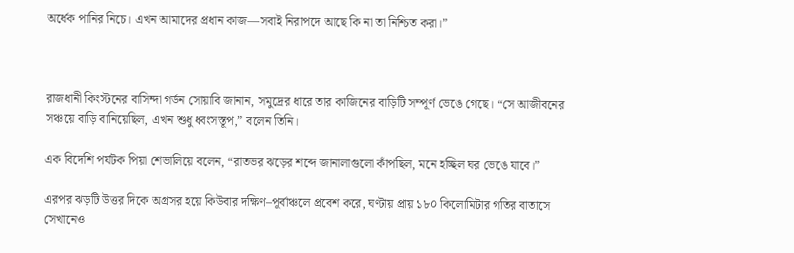অর্ধেক পানির নিচে। এখন আমাদের প্রধান কাজ—সবাই নিরাপদে আছে কি না তা নিশ্চিত করা।”



রাজধানী কিংস্টনের বাসিন্দা গর্ডন সোয়াবি জানান, সমুদ্রের ধারে তার কাজিনের বাড়িটি সম্পূর্ণ ভেঙে গেছে। “সে আজীবনের সঞ্চয়ে বাড়ি বানিয়েছিল, এখন শুধু ধ্বংসস্তূপ,” বলেন তিনি।

এক বিদেশি পর্যটক পিয়া শেভালিয়ে বলেন, “রাতভর ঝড়ের শব্দে জানালাগুলো কাঁপছিল, মনে হচ্ছিল ঘর ভেঙে যাবে।”

এরপর ঝড়টি উত্তর দিকে অগ্রসর হয়ে কিউবার দক্ষিণ–পূর্বাঞ্চলে প্রবেশ করে, ঘণ্টায় প্রায় ১৮০ কিলোমিটার গতির বাতাসে সেখানেও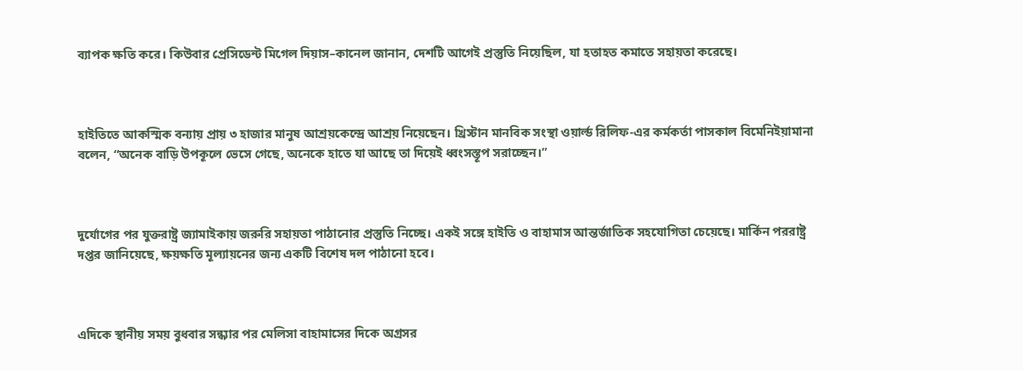ব্যাপক ক্ষতি করে। কিউবার প্রেসিডেন্ট মিগেল দিয়াস–কানেল জানান, দেশটি আগেই প্রস্তুতি নিয়েছিল, যা হতাহত কমাতে সহায়তা করেছে।



হাইতিতে আকস্মিক বন্যায় প্রায় ৩ হাজার মানুষ আশ্রয়কেন্দ্রে আশ্রয় নিয়েছেন। খ্রিস্টান মানবিক সংস্থা ওয়ার্ল্ড রিলিফ-এর কর্মকর্তা পাসকাল বিমেনিইয়ামানা বলেন, “অনেক বাড়ি উপকূলে ভেসে গেছে, অনেকে হাতে যা আছে তা দিয়েই ধ্বংসস্তূপ সরাচ্ছেন।”



দুর্যোগের পর যুক্তরাষ্ট্র জ্যামাইকায় জরুরি সহায়তা পাঠানোর প্রস্তুতি নিচ্ছে। একই সঙ্গে হাইতি ও বাহামাস আন্তর্জাতিক সহযোগিতা চেয়েছে। মার্কিন পররাষ্ট্র দপ্তর জানিয়েছে, ক্ষয়ক্ষতি মূল্যায়নের জন্য একটি বিশেষ দল পাঠানো হবে।



এদিকে স্থানীয় সময় বুধবার সন্ধ্যার পর মেলিসা বাহামাসের দিকে অগ্রসর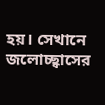হয়। সেখানে জলোচ্ছ্বাসের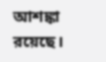আশঙ্কা রয়েছে।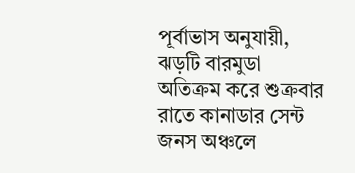পূর্বাভাস অনুযায়ী, ঝড়টি বারমুডা অতিক্রম করে শুক্রবার রাতে কানাডার সেন্ট জনস অঞ্চলে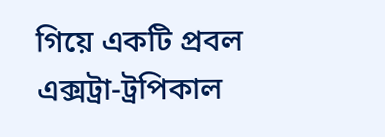গিয়ে একটি প্রবল এক্সট্রা-ট্রপিকাল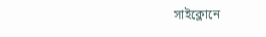সাইক্লোনে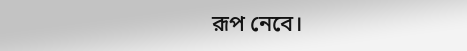রূপ নেবে।